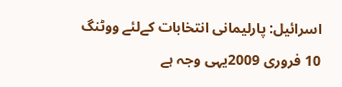اسرائیل: پارلیمانی انتخابات کےلئے ووٹنگ
10 فروری 2009یہی وجہ ہے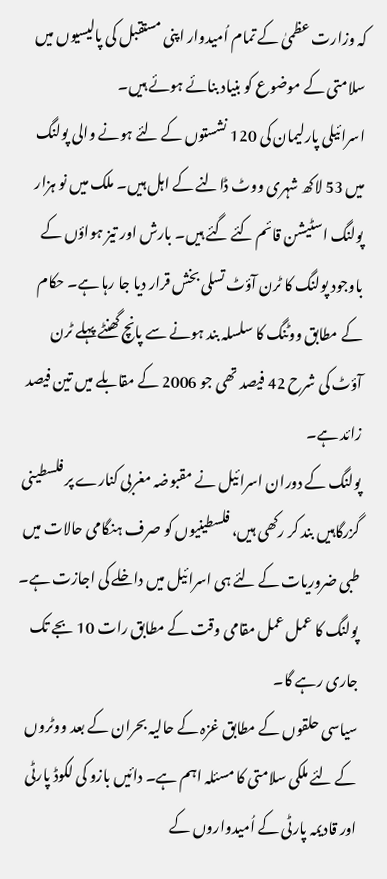کہ وزارت عظمیٰ کے تمام اُمیدوار اپنی مستقبل کی پالیسیوں میں سلامتی کے موضوع کو بنیاد بنائے ہوئے ہیں۔
اسرائیلی پارلیمان کی 120 نشستوں کے لئے ہونے والی پولنگ میں 53 لاکھ شہری ووٹ ڈالنے کے اہل ہیں۔ ملک میں نو ہزار پولنگ اسٹیشن قائم کئے گئے ہیں۔ بارش اور تیز ہواؤں کے باوجود پولنگ کا ٹرن آؤٹ تسلی بخش قرار دیا جا رہا ہے۔ حکام کے مطابق ووٹنگ کا سلسلہ بند ہونے سے پانچ گھنٹے پہلے ٹرن آؤٹ کی شرح 42 فیصد تھی جو 2006 کے مقابلے میں تین فیصد زائد ہے۔
پولنگ کے دوران اسرائیل نے مقبوضہ مغربی کنارے پر فلسطینی گزرگاہیں بند کر رکھی ہیں، فلسطینیوں کو صرف ہنگامی حالات میں طبی ضروریات کے لئے ہی اسرائیل میں داخلے کی اجازت ہے۔ پولنگ کا عمل عمل مقامی وقت کے مطابق رات 10 بجے تک جاری رہے گا۔
سیاسی حلقوں کے مطابق غزہ کے حالیہ بحران کے بعد ووٹروں کے لئے ملکی سلامتی کا مسئلہ اہم ہے۔ دائیں بازو کی لکوڈ پارٹی اور قادیمہ پارٹی کے اُمیدواروں کے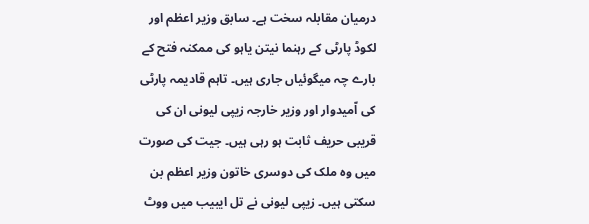درمیان مقابلہ سخت ہے۔ سابق وزیر اعظم اور لکوڈ پارٹی کے رہنما نیتن یاہو کی ممکنہ فتح کے بارے چہ میگوئیاں جاری ہیں۔ تاہم قادیمہ پارٹی کی اّمیدوار اور وزیر خارجہ زیپی لیونی ان کی قریبی حریف ثابت ہو رہی ہیں۔ جیت کی صورت میں وہ ملک کی دوسری خاتون وزیر اعظم بن سکتی ہیں۔ زیپی لیونی نے تل ایبیب میں ووٹ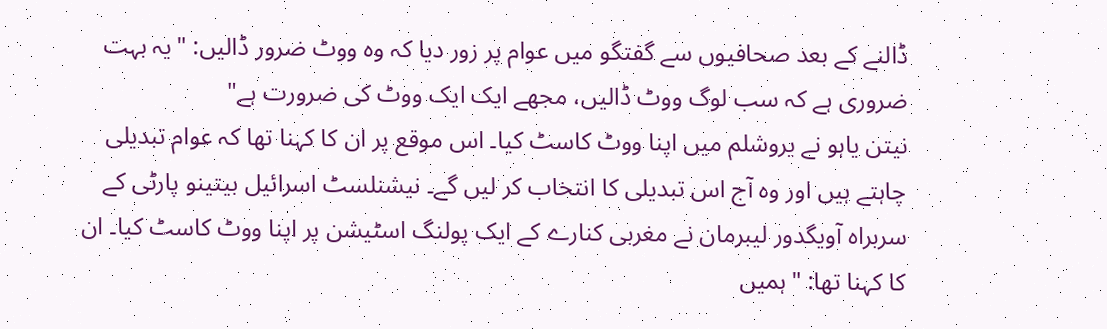ڈالنے کے بعد صحافیوں سے گفتگو میں عوام پر زور دیا کہ وہ ووٹ ضرور ڈالیں: "یہ بہت ضروری ہے کہ سب لوگ ووٹ ڈالیں، مجھے ایک ایک ووٹ کی ضرورت ہے"
نیتن یاہو نے یروشلم میں اپنا ووٹ کاسٹ کیا۔ اس موقع پر ان کا کہنا تھا کہ عوام تبدیلی چاہتے ہیں اور وہ آج اس تبدیلی کا انتخاب کر لیں گے۔ نیشنلسٹ اسرائیل بیتینو پارٹی کے سربراہ آویگدور لیبرمان نے مغربی کنارے کے ایک پولنگ اسٹیشن پر اپنا ووٹ کاسٹ کیا۔ ان کا کہنا تھا: "ہمیں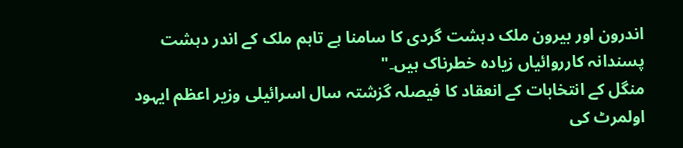اندرون اور بیرون ملک دہشت گردی کا سامنا ہے تاہم ملک کے اندر دہشت پسندانہ کارروائیاں زیادہ خطرناک ہیں۔"
منگل کے انتخابات کے انعقاد کا فیصلہ گزشتہ سال اسرائیلی وزیر اعظم ایہود اولمرٹ کی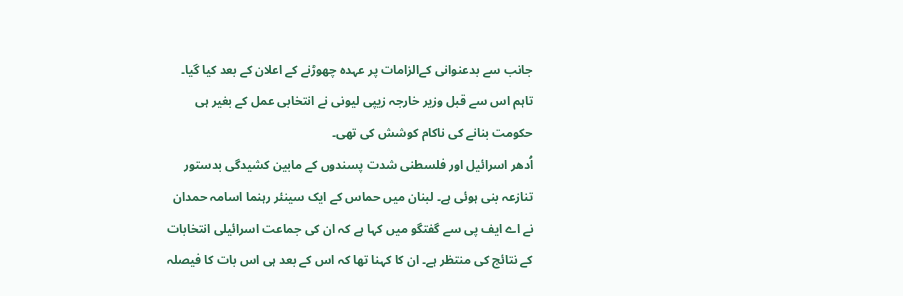جانب سے بدعنوانی کےالزامات پر عہدہ چھوڑنے کے اعلان کے بعد کیا گیا۔ تاہم اس سے قبل وزیر خارجہ زیپی لیونی نے انتخابی عمل کے بغیر ہی حکومت بنانے کی ناکام کوشش کی تھی۔
اُدھر اسرائیل اور فلسطنی شدت پسندوں کے مابین کشیدگی بدستور تنازعہ بنی ہوئی ہے۔ لبنان میں حماس کے ایک سینئر رہنما اسامہ حمدان نے اے ایف پی سے گفتگو میں کہا ہے کہ ان کی جماعت اسرائیلی انتخابات کے نتائج کی منتظر ہے۔ ان کا کہنا تھا کہ اس کے بعد ہی اس بات کا فیصلہ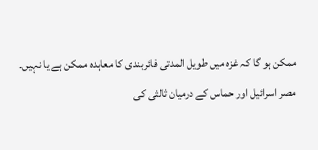ممکن ہو گا کہ غزہ میں طویل المدتی فائربندی کا معاہدہ ممکن ہے یا نہیں۔
مصر اسرائیل اور حماس کے درمیان ثالثی کی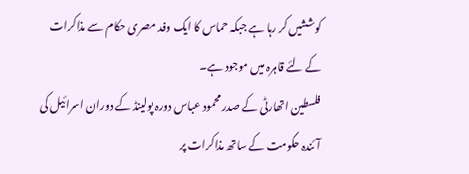کوششیں کر رہا ہے جبکہ حماس کا ایک وفد مصری حکام سے مذاکرات کے لئے قاہرہ میں موجود ہے۔
فلسطین اتھارٹی کے صدر محمود عباس دورہ پولینڈ کے دوران اسرائیل کی آئندہ حکومت کے ساتھ مذاکرات پر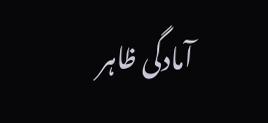آمادگی ظاہر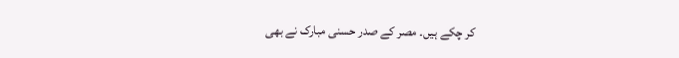کر چکے ہیں۔ مصر کے صدر حسنی مبارک نے بھی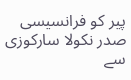پیر کو فرانسیسی صدر نکولا سارکوزی سے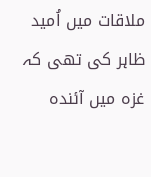ملاقات میں اُمید ظاہر کی تھی کہ غزہ میں آئندہ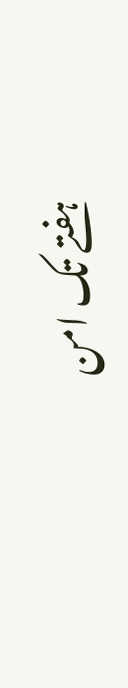ہفتے تک امن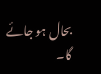بحال ہو جائے گا۔